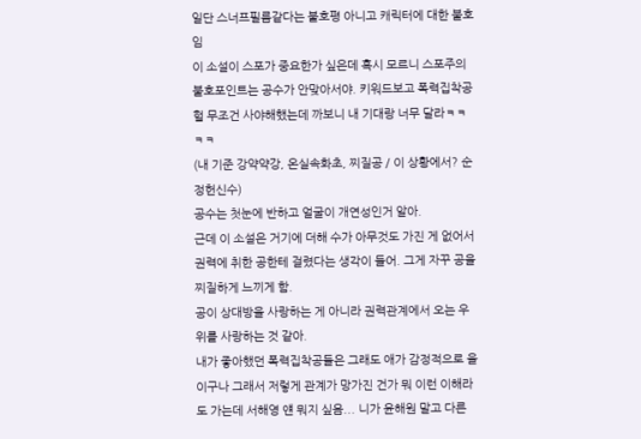일단 스너프필름같다는 불호평 아니고 캐릭터에 대한 불호임
이 소설이 스포가 중요한가 싶은데 혹시 모르니 스포주의
불호포인트는 공수가 안맞아서야. 키워드보고 폭력집착공 헐 무조건 사야해했는데 까보니 내 기대랑 너무 달라ㅋㅋㅋㅋ
(내 기준 강약약강, 온실속화초, 찌질공 / 이 상황에서? 순정헌신수)
공수는 첫눈에 반하고 얼굴이 개연성인거 알아.
근데 이 소설은 거기에 더해 수가 아무것도 가진 게 없어서 권력에 취한 공한테 걸렸다는 생각이 들어. 그게 자꾸 공을 찌질하게 느끼게 함.
공이 상대방을 사랑하는 게 아니라 권력관계에서 오는 우위를 사랑하는 것 같아.
내가 좋아했던 폭력집착공들은 그래도 애가 감정적으로 을이구나 그래서 저렇게 관계가 망가진 건가 뭐 이런 이해라도 가는데 서해영 얜 뭐지 싶음... 니가 윤해원 말고 다른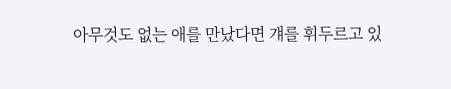아무것도 없는 애를 만났다면 걔를 휘두르고 있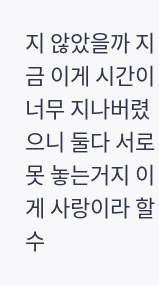지 않았을까 지금 이게 시간이 너무 지나버렸으니 둘다 서로 못 놓는거지 이게 사랑이라 할 수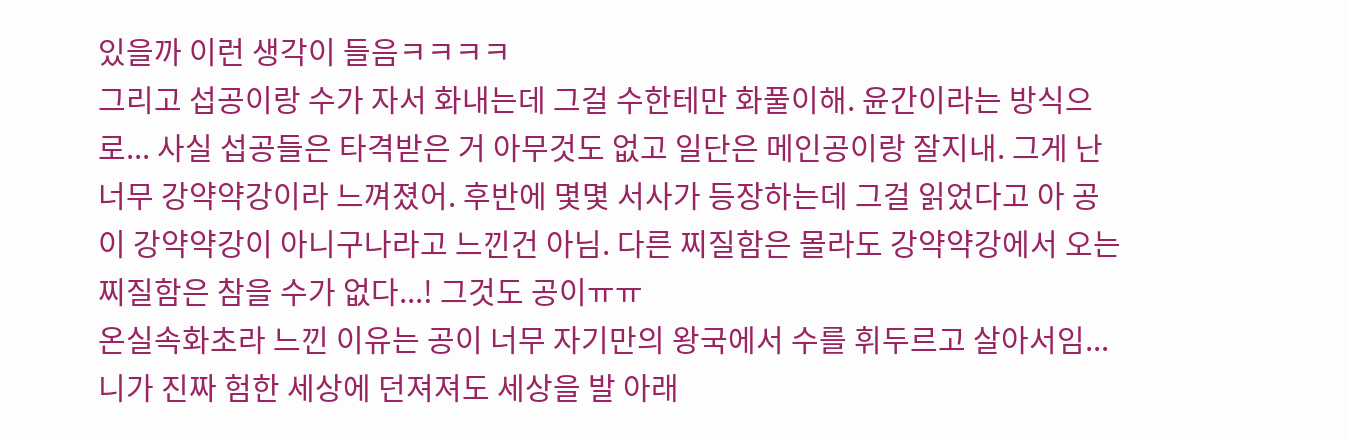있을까 이런 생각이 들음ㅋㅋㅋㅋ
그리고 섭공이랑 수가 자서 화내는데 그걸 수한테만 화풀이해. 윤간이라는 방식으로... 사실 섭공들은 타격받은 거 아무것도 없고 일단은 메인공이랑 잘지내. 그게 난 너무 강약약강이라 느껴졌어. 후반에 몇몇 서사가 등장하는데 그걸 읽었다고 아 공이 강약약강이 아니구나라고 느낀건 아님. 다른 찌질함은 몰라도 강약약강에서 오는 찌질함은 참을 수가 없다...! 그것도 공이ㅠㅠ
온실속화초라 느낀 이유는 공이 너무 자기만의 왕국에서 수를 휘두르고 살아서임... 니가 진짜 험한 세상에 던져져도 세상을 발 아래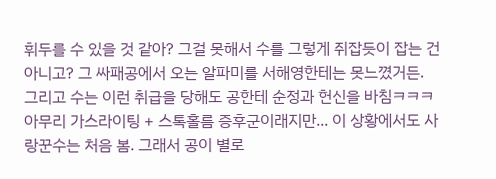휘두를 수 있을 것 같아? 그걸 못해서 수를 그렇게 쥐잡듯이 잡는 건 아니고? 그 싸패공에서 오는 알파미를 서해영한테는 못느꼈거든.
그리고 수는 이런 취급을 당해도 공한테 순정과 헌신을 바침ㅋㅋㅋ 아무리 가스라이팅 + 스톡홀름 증후군이래지만... 이 상황에서도 사랑꾼수는 처음 봄. 그래서 공이 별로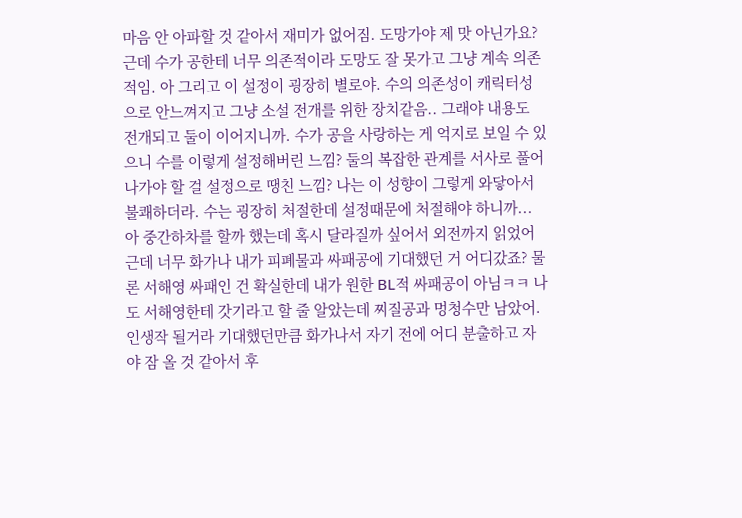마음 안 아파할 것 같아서 재미가 없어짐. 도망가야 제 맛 아닌가요? 근데 수가 공한테 너무 의존적이라 도망도 잘 못가고 그냥 계속 의존적임. 아 그리고 이 설정이 굉장히 별로야. 수의 의존성이 캐릭터성으로 안느껴지고 그냥 소설 전개를 위한 장치같음.. 그래야 내용도 전개되고 둘이 이어지니까. 수가 공을 사랑하는 게 억지로 보일 수 있으니 수를 이렇게 설정해버린 느낌? 둘의 복잡한 관계를 서사로 풀어나가야 할 걸 설정으로 땡친 느낌? 나는 이 성향이 그렇게 와닿아서 불쾌하더라. 수는 굉장히 처절한데 설정때문에 처절해야 하니까...
아 중간하차를 할까 했는데 혹시 달라질까 싶어서 외전까지 읽었어 근데 너무 화가나 내가 피폐물과 싸패공에 기대했던 거 어디갔죠? 물론 서해영 싸패인 건 확실한데 내가 원한 BL적 싸패공이 아님ㅋㅋ 나도 서해영한테 갓기라고 할 줄 알았는데 찌질공과 멍청수만 남았어. 인생작 될거라 기대했던만큼 화가나서 자기 전에 어디 분출하고 자야 잠 올 것 같아서 후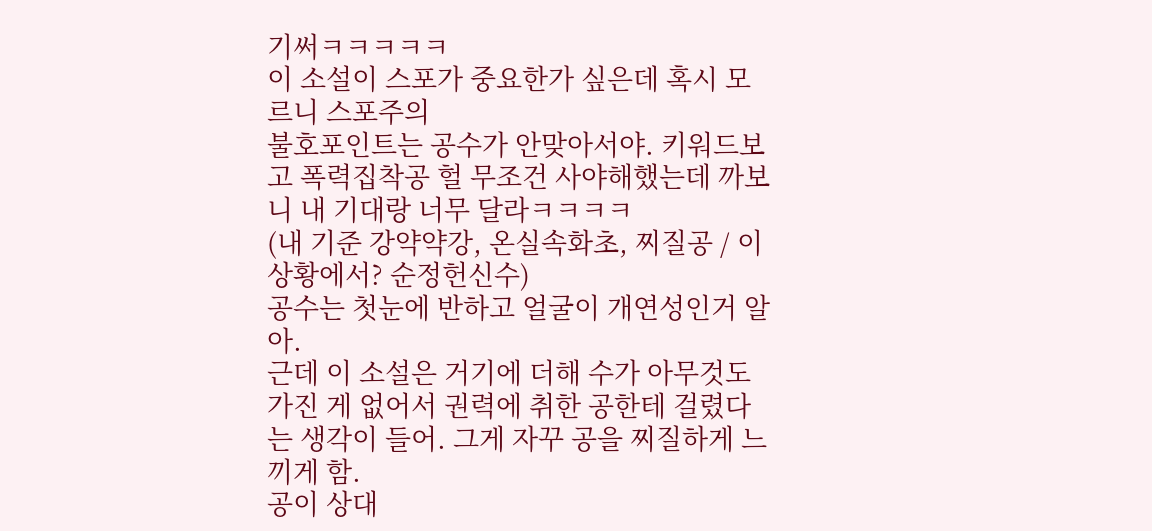기써ㅋㅋㅋㅋㅋ
이 소설이 스포가 중요한가 싶은데 혹시 모르니 스포주의
불호포인트는 공수가 안맞아서야. 키워드보고 폭력집착공 헐 무조건 사야해했는데 까보니 내 기대랑 너무 달라ㅋㅋㅋㅋ
(내 기준 강약약강, 온실속화초, 찌질공 / 이 상황에서? 순정헌신수)
공수는 첫눈에 반하고 얼굴이 개연성인거 알아.
근데 이 소설은 거기에 더해 수가 아무것도 가진 게 없어서 권력에 취한 공한테 걸렸다는 생각이 들어. 그게 자꾸 공을 찌질하게 느끼게 함.
공이 상대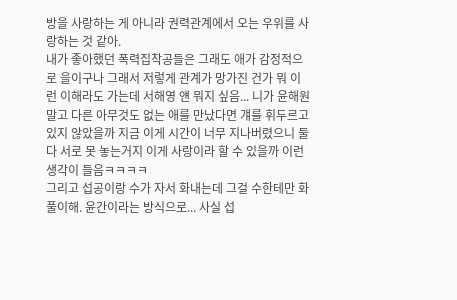방을 사랑하는 게 아니라 권력관계에서 오는 우위를 사랑하는 것 같아.
내가 좋아했던 폭력집착공들은 그래도 애가 감정적으로 을이구나 그래서 저렇게 관계가 망가진 건가 뭐 이런 이해라도 가는데 서해영 얜 뭐지 싶음... 니가 윤해원 말고 다른 아무것도 없는 애를 만났다면 걔를 휘두르고 있지 않았을까 지금 이게 시간이 너무 지나버렸으니 둘다 서로 못 놓는거지 이게 사랑이라 할 수 있을까 이런 생각이 들음ㅋㅋㅋㅋ
그리고 섭공이랑 수가 자서 화내는데 그걸 수한테만 화풀이해. 윤간이라는 방식으로... 사실 섭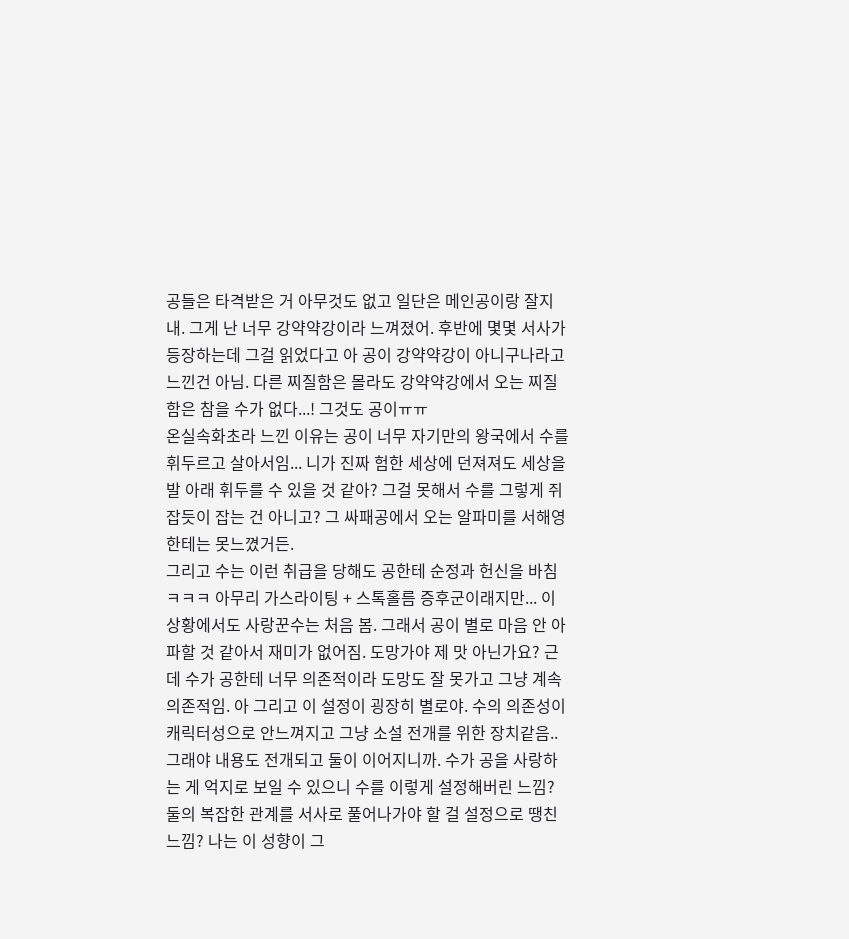공들은 타격받은 거 아무것도 없고 일단은 메인공이랑 잘지내. 그게 난 너무 강약약강이라 느껴졌어. 후반에 몇몇 서사가 등장하는데 그걸 읽었다고 아 공이 강약약강이 아니구나라고 느낀건 아님. 다른 찌질함은 몰라도 강약약강에서 오는 찌질함은 참을 수가 없다...! 그것도 공이ㅠㅠ
온실속화초라 느낀 이유는 공이 너무 자기만의 왕국에서 수를 휘두르고 살아서임... 니가 진짜 험한 세상에 던져져도 세상을 발 아래 휘두를 수 있을 것 같아? 그걸 못해서 수를 그렇게 쥐잡듯이 잡는 건 아니고? 그 싸패공에서 오는 알파미를 서해영한테는 못느꼈거든.
그리고 수는 이런 취급을 당해도 공한테 순정과 헌신을 바침ㅋㅋㅋ 아무리 가스라이팅 + 스톡홀름 증후군이래지만... 이 상황에서도 사랑꾼수는 처음 봄. 그래서 공이 별로 마음 안 아파할 것 같아서 재미가 없어짐. 도망가야 제 맛 아닌가요? 근데 수가 공한테 너무 의존적이라 도망도 잘 못가고 그냥 계속 의존적임. 아 그리고 이 설정이 굉장히 별로야. 수의 의존성이 캐릭터성으로 안느껴지고 그냥 소설 전개를 위한 장치같음.. 그래야 내용도 전개되고 둘이 이어지니까. 수가 공을 사랑하는 게 억지로 보일 수 있으니 수를 이렇게 설정해버린 느낌? 둘의 복잡한 관계를 서사로 풀어나가야 할 걸 설정으로 땡친 느낌? 나는 이 성향이 그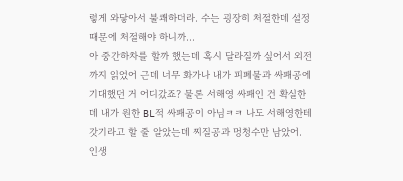렇게 와닿아서 불쾌하더라. 수는 굉장히 처절한데 설정때문에 처절해야 하니까...
아 중간하차를 할까 했는데 혹시 달라질까 싶어서 외전까지 읽었어 근데 너무 화가나 내가 피폐물과 싸패공에 기대했던 거 어디갔죠? 물론 서해영 싸패인 건 확실한데 내가 원한 BL적 싸패공이 아님ㅋㅋ 나도 서해영한테 갓기라고 할 줄 알았는데 찌질공과 멍청수만 남았어. 인생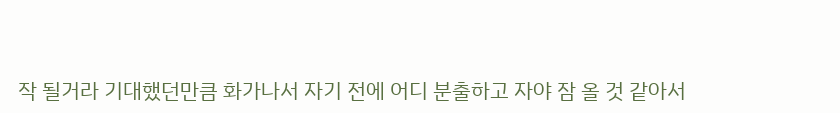작 될거라 기대했던만큼 화가나서 자기 전에 어디 분출하고 자야 잠 올 것 같아서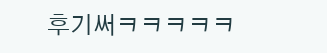후기써ㅋㅋㅋㅋㅋ